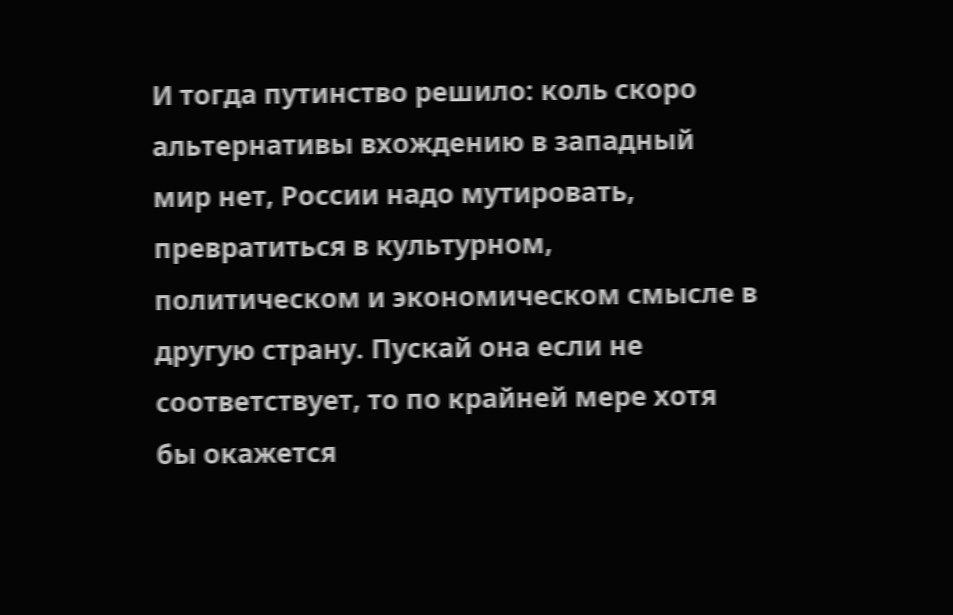И тогда путинство решило: коль скоро альтернативы вхождению в западный мир нет, России надо мутировать, превратиться в культурном, политическом и экономическом смысле в другую страну. Пускай она если не соответствует, то по крайней мере хотя бы окажется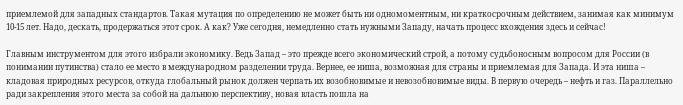приемлемой для западных стандартов. Такая мутация по определению не может быть ни одномоментным, ни краткосрочным действием, занимая как минимум 10-15 лет. Надо, дескать, продержаться этот срок. А как? Уже сегодня, немедленно стать нужными Западу, начать процесс вхождения здесь и сейчас!

Главным инструментом для этого избрали экономику. Ведь Запад – это прежде всего экономический строй, а потому судьбоносным вопросом для России (в понимании путинства) стало ее место в международном разделении труда. Вернее, ее ниша, возможная для страны и приемлемая для Запада. И эта ниша – кладовая природных ресурсов, откуда глобальный рынок должен черпать их возобновимые и невозобновимые виды. В первую очередь – нефть и газ. Параллельно ради закрепления этого места за собой на дальнюю перспективу, новая власть пошла на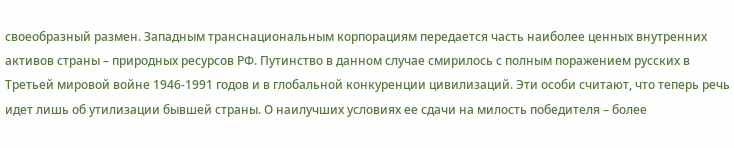своеобразный размен. Западным транснациональным корпорациям передается часть наиболее ценных внутренних активов страны – природных ресурсов РФ. Путинство в данном случае смирилось с полным поражением русских в Третьей мировой войне 1946-1991 годов и в глобальной конкуренции цивилизаций. Эти особи считают, что теперь речь идет лишь об утилизации бывшей страны. О наилучших условиях ее сдачи на милость победителя – более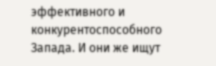эффективного и конкурентоспособного Запада. И они же ищут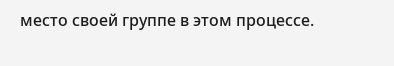место своей группе в этом процессе.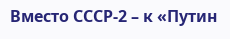Вместо СССР-2 – к «Путин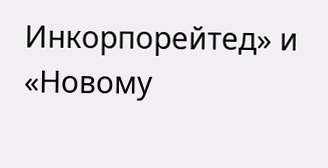Инкорпорейтед» и «Новому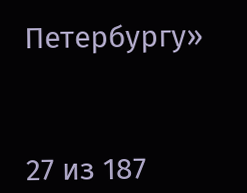Петербургу»



27 из 187